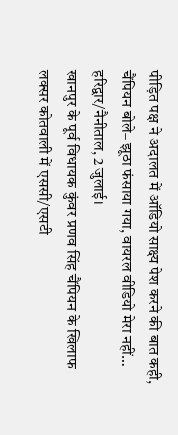पीड़ित पक्ष ने अदालत में ऑडियो साक्ष्य पेश करने की बात कही, चैंपियन बोले– झूठा फंसाया गया, वायरल वीडियो मेरा नहीं…
हरिद्वार/नैनीताल, 2 जुलाई।
खानपुर के पूर्व विधायक कुंवर प्रणव सिंह चैंपियन के खिलाफ लक्सर कोतवाली में एससी/एसटी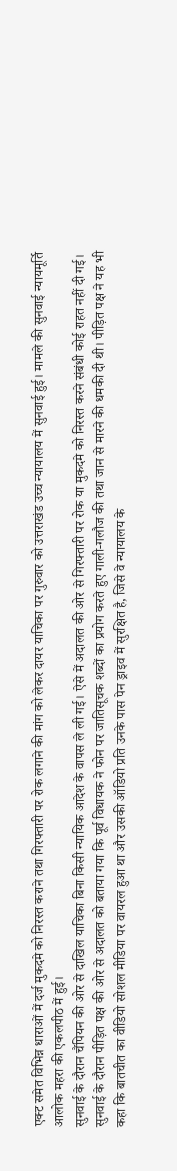एक्ट समेत विभिन्न धाराओं में दर्ज मुकदमे को निरस्त कराने तथा गिरफ्तारी पर रोक लगाने की मांग को लेकर दायर याचिका पर गुरुवार को उत्तराखंड उच्च न्यायालय में सुनवाई हुई। मामले की सुनवाई न्यायमूर्ति आलोक महरा की एकलपीठ में हुई।
सुनवाई के दौरान चैंपियन की ओर से दाखिल याचिका बिना किसी न्यायिक आदेश के वापस ले ली गई। ऐसे में अदालत की ओर से गिरफ्तारी पर रोक या मुकदमे को निरस्त करने संबंधी कोई राहत नहीं दी गई।
सुनवाई के दौरान पीड़ित पक्ष की ओर से अदालत को बताया गया कि पूर्व विधायक ने फोन पर जातिसूचक शब्दों का प्रयोग करते हुए गाली-गलौज की तथा जान से मारने की धमकी दी थी। पीड़ित पक्ष ने यह भी कहा कि बातचीत का वीडियो सोशल मीडिया पर वायरल हुआ था और उसकी ऑडियो प्रति उनके पास पेन ड्राइव में सुरक्षित है, जिसे वे न्यायालय के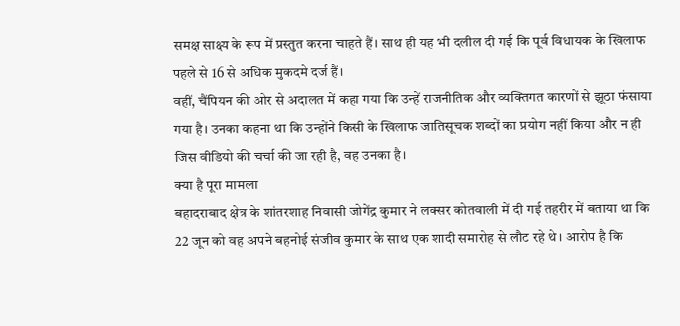समक्ष साक्ष्य के रूप में प्रस्तुत करना चाहते हैं। साथ ही यह भी दलील दी गई कि पूर्व विधायक के खिलाफ पहले से 16 से अधिक मुकदमे दर्ज हैं।
वहीं, चैंपियन की ओर से अदालत में कहा गया कि उन्हें राजनीतिक और व्यक्तिगत कारणों से झूठा फंसाया गया है। उनका कहना था कि उन्होंने किसी के खिलाफ जातिसूचक शब्दों का प्रयोग नहीं किया और न ही जिस वीडियो की चर्चा की जा रही है, वह उनका है।
क्या है पूरा मामला
बहादराबाद क्षेत्र के शांतरशाह निवासी जोगेंद्र कुमार ने लक्सर कोतवाली में दी गई तहरीर में बताया था कि 22 जून को वह अपने बहनोई संजीव कुमार के साथ एक शादी समारोह से लौट रहे थे। आरोप है कि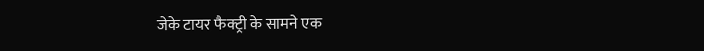जेके टायर फैक्ट्री के सामने एक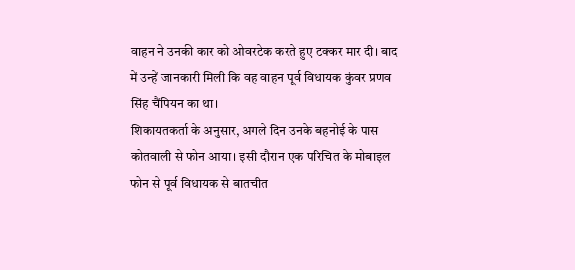वाहन ने उनकी कार को ओवरटेक करते हुए टक्कर मार दी। बाद में उन्हें जानकारी मिली कि वह वाहन पूर्व विधायक कुंवर प्रणव सिंह चैंपियन का था।
शिकायतकर्ता के अनुसार, अगले दिन उनके बहनोई के पास कोतवाली से फोन आया। इसी दौरान एक परिचित के मोबाइल फोन से पूर्व विधायक से बातचीत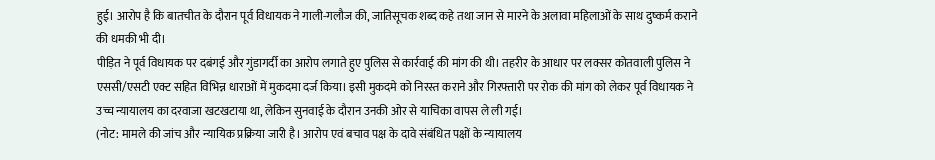हुई। आरोप है कि बातचीत के दौरान पूर्व विधायक ने गाली-गलौज की, जातिसूचक शब्द कहे तथा जान से मारने के अलावा महिलाओं के साथ दुष्कर्म कराने की धमकी भी दी।
पीड़ित ने पूर्व विधायक पर दबंगई और गुंडागर्दी का आरोप लगाते हुए पुलिस से कार्रवाई की मांग की थी। तहरीर के आधार पर लक्सर कोतवाली पुलिस ने एससी/एसटी एक्ट सहित विभिन्न धाराओं में मुकदमा दर्ज किया। इसी मुकदमे को निरस्त कराने और गिरफ्तारी पर रोक की मांग को लेकर पूर्व विधायक ने उच्च न्यायालय का दरवाजा खटखटाया था, लेकिन सुनवाई के दौरान उनकी ओर से याचिका वापस ले ली गई।
(नोट: मामले की जांच और न्यायिक प्रक्रिया जारी है। आरोप एवं बचाव पक्ष के दावे संबंधित पक्षों के न्यायालय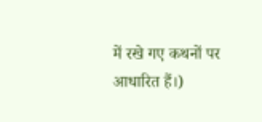में रखे गए कथनों पर आधारित हैं।)